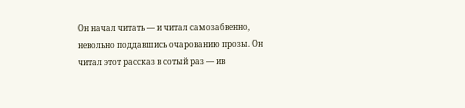Он начал читать — и читал самозабвенно, невольно поддавшись очарованию прозы. Он читал этот рассказ в сотый раз — ив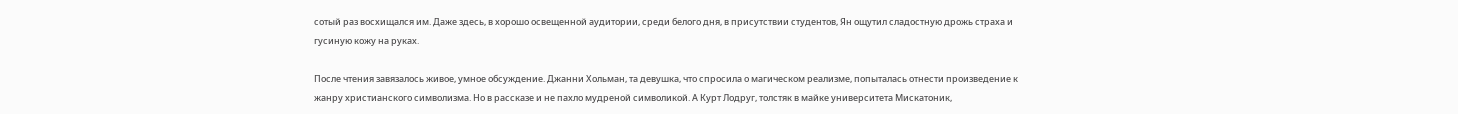сотый раз восхищался им. Даже здесь, в хорошо освещенной аудитории, среди белого дня, в присутствии студентов, Ян ощутил сладостную дрожь страха и гусиную кожу на руках.

После чтения завязалось живое, умное обсуждение. Джанни Хольман, та девушка, что спросила о магическом реализме, попыталась отнести произведение к жанру христианского символизма. Но в рассказе и не пахло мудреной символикой. А Курт Лодруг, толстяк в майке университета Мискатоник,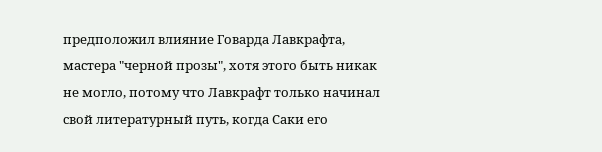предположил влияние Говарда Лавкрафта, мастера "черной прозы", хотя этого быть никак не могло, потому что Лавкрафт только начинал свой литературный путь, когда Саки его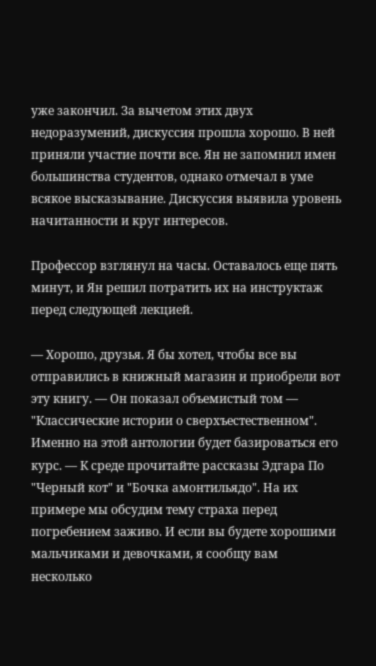уже закончил. За вычетом этих двух недоразумений, дискуссия прошла хорошо. В ней приняли участие почти все. Ян не запомнил имен большинства студентов, однако отмечал в уме всякое высказывание. Дискуссия выявила уровень начитанности и круг интересов.

Профессор взглянул на часы. Оставалось еще пять минут, и Ян решил потратить их на инструктаж перед следующей лекцией.

— Хорошо, друзья. Я бы хотел, чтобы все вы отправились в книжный магазин и приобрели вот эту книгу. — Он показал объемистый том — "Классические истории о сверхъестественном". Именно на этой антологии будет базироваться его курс. — К среде прочитайте рассказы Эдгара По "Черный кот" и "Бочка амонтильядо". На их примере мы обсудим тему страха перед погребением заживо. И если вы будете хорошими мальчиками и девочками, я сообщу вам несколько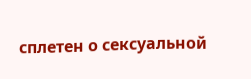сплетен о сексуальной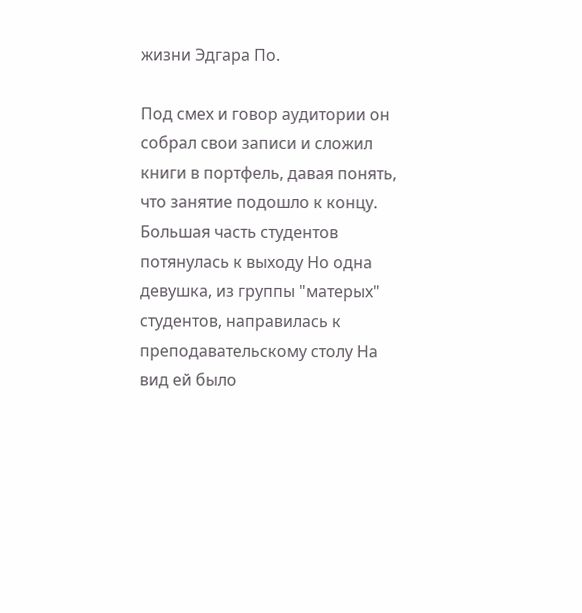жизни Эдгара По.

Под смех и говор аудитории он собрал свои записи и сложил книги в портфель, давая понять, что занятие подошло к концу. Большая часть студентов потянулась к выходу Но одна девушка, из группы "матерых" студентов, направилась к преподавательскому столу На вид ей было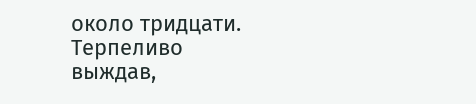около тридцати. Терпеливо выждав,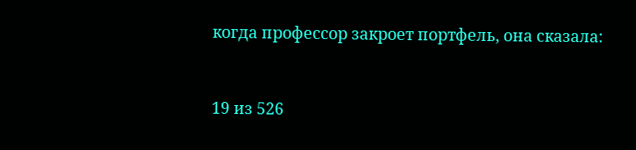когда профессор закроет портфель, она сказала:



19 из 526